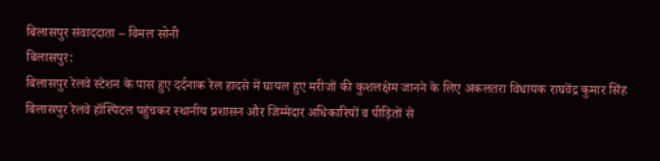बिलासपुर संवाददाता – विमल सोनी
बिलासपुर:
बिलासपुर रेलवे स्टेशन के पास हुए दर्दनाक रेल हादसे में घायल हुए मरीजों की कुशलक्षेम जानने के लिए अकलतरा विधायक राघवेंद्र कुमार सिंह बिलासपुर रेलवे हॉस्पिटल पहुंचकर स्थानीय प्रशासन और जिम्मेदार अधिकारियों व पीड़ितों से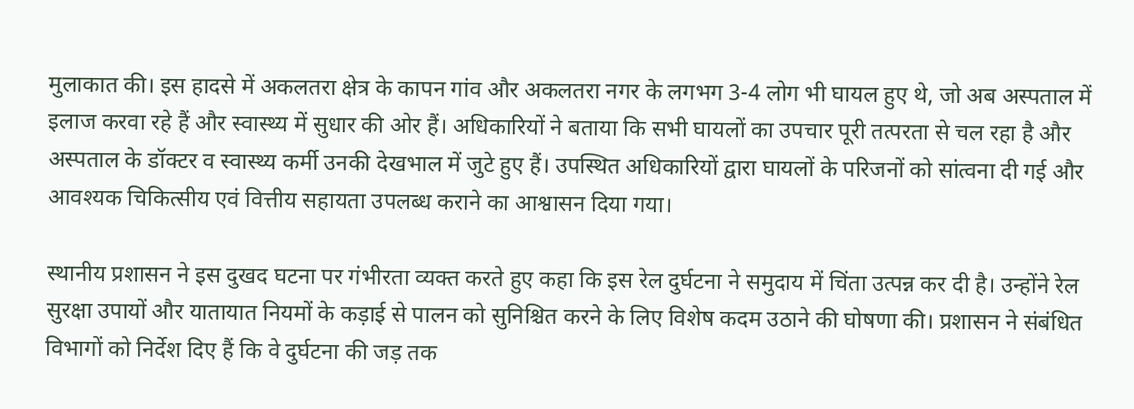मुलाकात की। इस हादसे में अकलतरा क्षेत्र के कापन गांव और अकलतरा नगर के लगभग 3-4 लोग भी घायल हुए थे, जो अब अस्पताल में इलाज करवा रहे हैं और स्वास्थ्य में सुधार की ओर हैं। अधिकारियों ने बताया कि सभी घायलों का उपचार पूरी तत्परता से चल रहा है और अस्पताल के डॉक्टर व स्वास्थ्य कर्मी उनकी देखभाल में जुटे हुए हैं। उपस्थित अधिकारियों द्वारा घायलों के परिजनों को सांत्वना दी गई और आवश्यक चिकित्सीय एवं वित्तीय सहायता उपलब्ध कराने का आश्वासन दिया गया।

स्थानीय प्रशासन ने इस दुखद घटना पर गंभीरता व्यक्त करते हुए कहा कि इस रेल दुर्घटना ने समुदाय में चिंता उत्पन्न कर दी है। उन्होंने रेल सुरक्षा उपायों और यातायात नियमों के कड़ाई से पालन को सुनिश्चित करने के लिए विशेष कदम उठाने की घोषणा की। प्रशासन ने संबंधित विभागों को निर्देश दिए हैं कि वे दुर्घटना की जड़ तक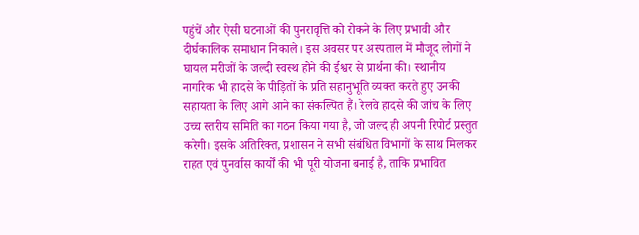पहुंचें और ऐसी घटनाओं की पुनरावृत्ति को रोकने के लिए प्रभावी और दीर्घकालिक समाधान निकाले। इस अवसर पर अस्पताल में मौजूद लोगों ने घायल मरीजों के जल्दी स्वस्थ होने की ईश्वर से प्रार्थना की। स्थानीय नागरिक भी हादसे के पीड़ितों के प्रति सहानुभूति व्यक्त करते हुए उनकी सहायता के लिए आगे आने का संकल्पित हैं। रेलवे हादसे की जांच के लिए उच्च स्तरीय समिति का गठन किया गया है, जो जल्द ही अपनी रिपोर्ट प्रस्तुत करेगी। इसके अतिरिक्त, प्रशासन ने सभी संबंधित विभागों के साथ मिलकर राहत एवं पुनर्वास कार्यों की भी पूरी योजना बनाई है, ताकि प्रभावित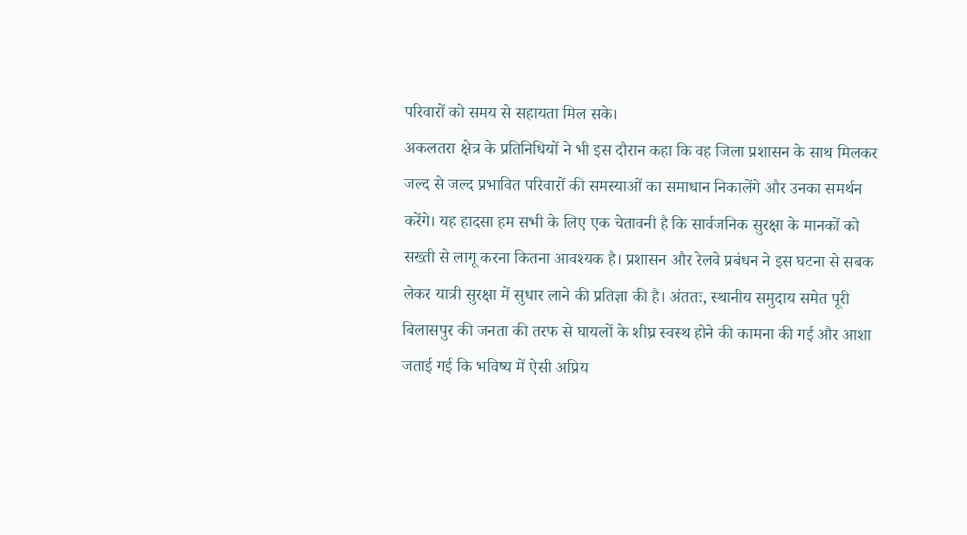परिवारों को समय से सहायता मिल सके।
अकलतरा क्षेत्र के प्रतिनिधियों ने भी इस दौरान कहा कि वह जिला प्रशासन के साथ मिलकर जल्द से जल्द प्रभावित परिवारों की समस्याओं का समाधान निकालेंगे और उनका समर्थन करेंगे। यह हादसा हम सभी के लिए एक चेतावनी है कि सार्वजनिक सुरक्षा के मानकों को सख्ती से लागू करना कितना आवश्यक है। प्रशासन और रेलवे प्रबंधन ने इस घटना से सबक लेकर यात्री सुरक्षा में सुधार लाने की प्रतिज्ञा की है। अंततः, स्थानीय समुदाय समेत पूरी बिलासपुर की जनता की तरफ से घायलों के शीघ्र स्वस्थ होने की कामना की गई और आशा जताई गई कि भविष्य में ऐसी अप्रिय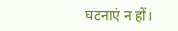घटनाएं न हों।